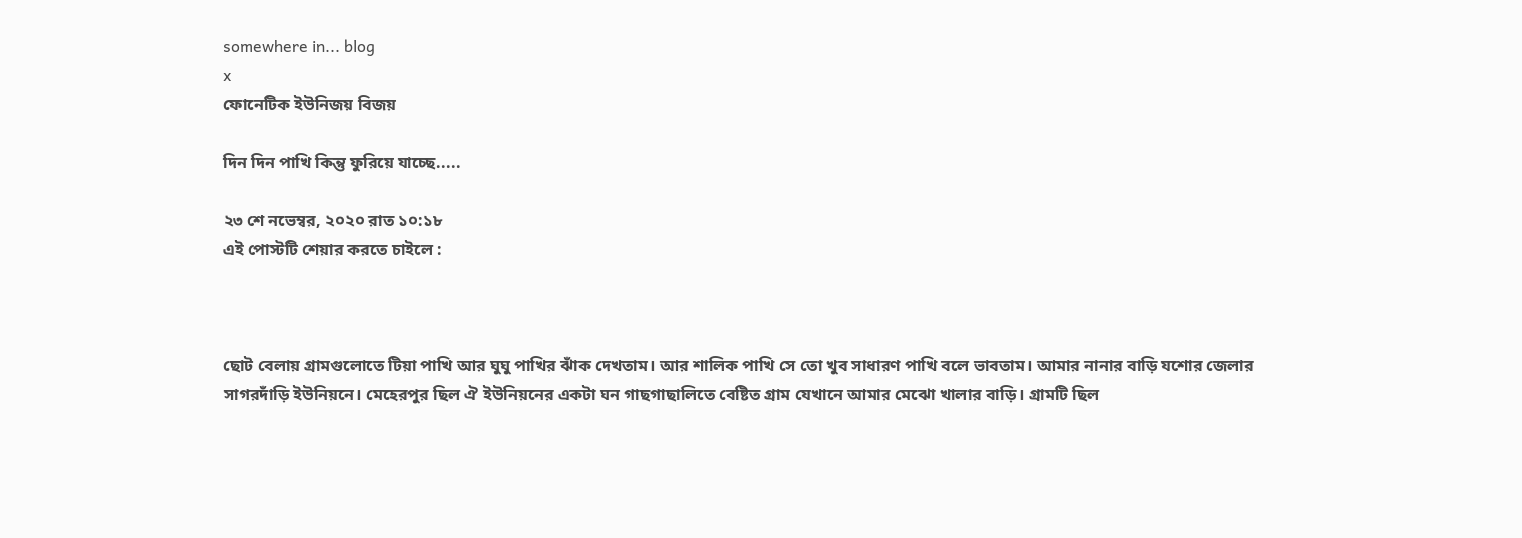somewhere in... blog
x
ফোনেটিক ইউনিজয় বিজয়

দিন দিন পাখি কিন্তু ফুরিয়ে যাচ্ছে.....

২৩ শে নভেম্বর, ২০২০ রাত ১০:১৮
এই পোস্টটি শেয়ার করতে চাইলে :



ছোট বেলায় গ্রামগুলোতে টিয়া পাখি আর ঘুঘু পাখির ঝাঁক দেখতাম। আর শালিক পাখি সে তো খুব সাধারণ পাখি বলে ভাবতাম। আমার নানার বাড়ি যশোর জেলার সাগরদাঁড়ি ইউনিয়নে। মেহেরপুর ছিল ঐ ইউনিয়নের একটা ঘন গাছগাছালিতে বেষ্টিত গ্রাম যেখানে আমার মেঝো খালার বাড়ি। গ্রামটি ছিল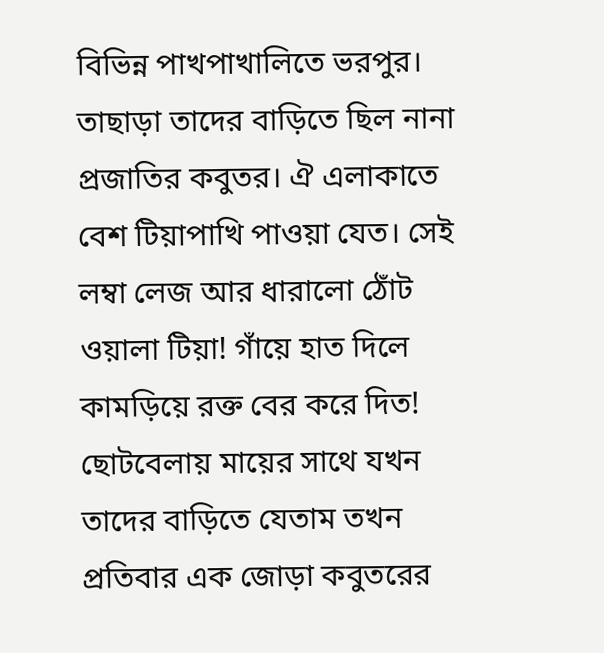বিভিন্ন পাখপাখালিতে ভরপুর। তাছাড়া তাদের বাড়িতে ছিল নানা প্রজাতির কবুতর। ঐ এলাকাতে বেশ টিয়াপাখি পাওয়া যেত। সেই লম্বা লেজ আর ধারালো ঠোঁট ওয়ালা টিয়া! গাঁয়ে হাত দিলে কামড়িয়ে রক্ত বের করে দিত! ছোটবেলায় মায়ের সাথে যখন তাদের বাড়িতে যেতাম তখন প্রতিবার এক জোড়া কবুতরের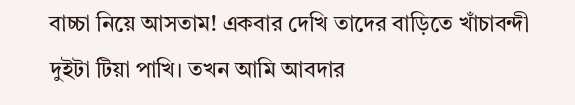বাচ্চা নিয়ে আসতাম! একবার দেখি তাদের বাড়িতে খাঁচাবন্দী দুইটা টিয়া পাখি। তখন আমি আবদার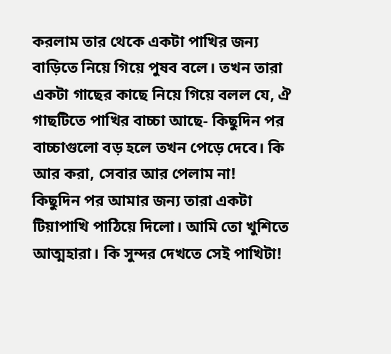করলাম তার থেকে একটা পাখির জন্য বাড়িতে নিয়ে গিয়ে পুষব বলে। তখন তারা একটা গাছের কাছে নিয়ে গিয়ে বলল যে, ঐ গাছটিতে পাখির বাচ্চা আছে- কিছুদিন পর বাচ্চাগুলো বড় হলে তখন পেড়ে দেবে। কি আর করা, সেবার আর পেলাম না!
কিছুদিন পর আমার জন্য তারা একটা টিয়াপাখি পাঠিয়ে দিলো। আমি তো খুশিতে আত্মহারা। কি সুন্দর দেখতে সেই পাখিটা!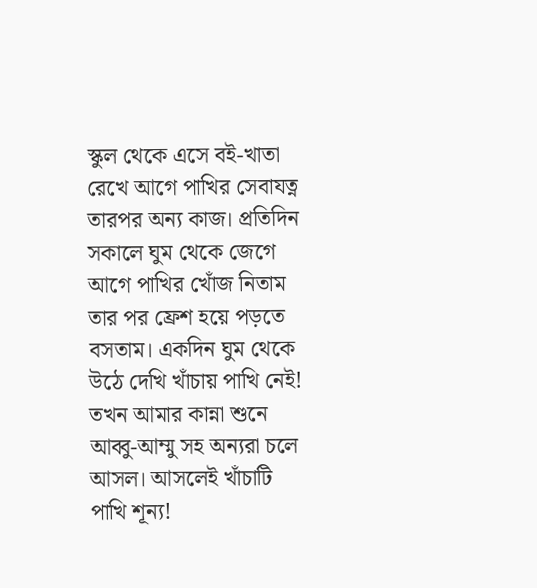স্কুল থেকে এসে বই-খাতা রেখে আগে পাখির সেবাযত্ন তারপর অন্য কাজ। প্রতিদিন সকালে ঘুম থেকে জেগে আগে পাখির খোঁজ নিতাম তার পর ফ্রেশ হয়ে পড়তে বসতাম। একদিন ঘুম থেকে উঠে দেখি খাঁচায় পাখি নেই! তখন আমার কান্না শুনে আব্বু-আম্মু সহ অন্যরা চলে আসল। আসলেই খাঁচাটি পাখি শূন্য!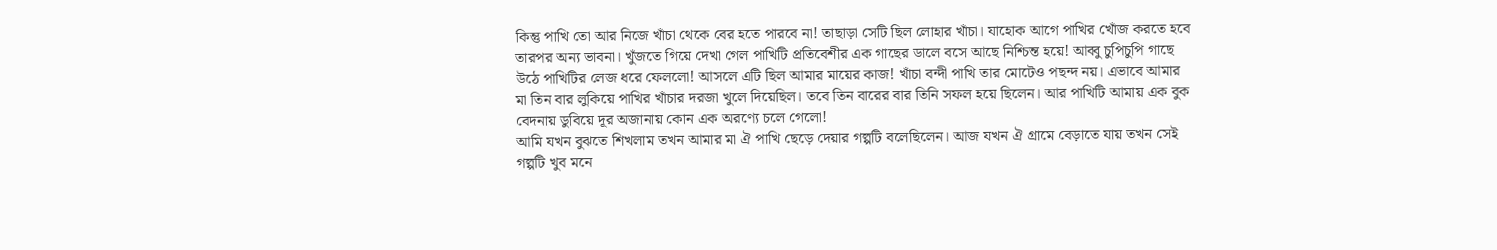কিন্তু পাখি তো আর নিজে খাঁচা থেকে বের হতে পারবে না! তাছাড়া সেটি ছিল লোহার খাঁচা। যাহোক আগে পাখির খোঁজ করতে হবে তারপর অন্য ভাবনা। খুঁজতে গিয়ে দেখা গেল পাখিটি প্রতিবেশীর এক গাছের ডালে বসে আছে নিশ্চিন্ত হয়ে! আব্বু চুপিচুপি গাছে উঠে পাখিটির লেজ ধরে ফেললো! আসলে এটি ছিল আমার মায়ের কাজ! খাঁচা বন্দী পাখি তার মোটেও পছন্দ নয়। এভাবে আমার মা তিন বার লুকিয়ে পাখির খাঁচার দরজা খুলে দিয়েছিল। তবে তিন বারের বার তিনি সফল হয়ে ছিলেন। আর পাখিটি আমায় এক বুক বেদনায় ডুবিয়ে দূর অজানায় কোন এক অরণ্যে চলে গেলো!
আমি যখন বুঝতে শিখলাম তখন আমার মা ঐ পাখি ছেড়ে দেয়ার গল্পটি বলেছিলেন। আজ যখন ঐ গ্রামে বেড়াতে যায় তখন সেই গল্পটি খুব মনে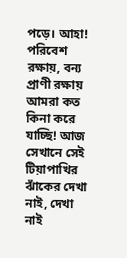পড়ে। আহা! পরিবেশ রক্ষায়, বন্য প্রাণী রক্ষায় আমরা কত কিনা করে যাচ্ছি! আজ সেখানে সেই টিয়াপাখির ঝাঁকের দেখা নাই, দেখা নাই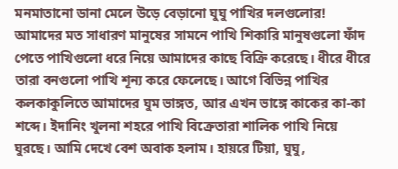মনমাতানো ডানা মেলে উড়ে বেড়ানো ঘুঘু পাখির দলগুলোর! আমাদের মত সাধারণ মানুষের সামনে পাখি শিকারি মানুষগুলো ফাঁদ পেতে পাখিগুলো ধরে নিয়ে আমাদের কাছে বিক্রি করেছে। ধীরে ধীরে তারা বনগুলো পাখি শূন্য করে ফেলেছে। আগে বিভিন্ন পাখির কলকাকুলিতে আমাদের ঘুম ভাঙ্গত, আর এখন ভাঙ্গে কাকের কা-কা শব্দে। ইদানিং খুলনা শহরে পাখি বিক্রেতারা শালিক পাখি নিয়ে ঘুরছে। আমি দেখে বেশ অবাক হলাম। হায়রে টিয়া, ঘুঘু,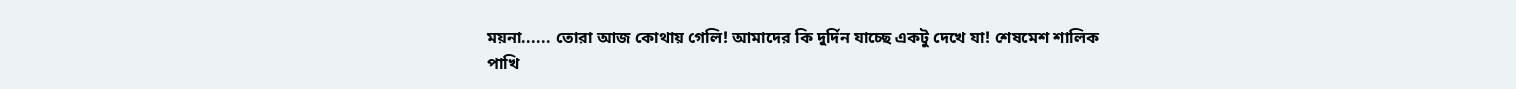ময়না...... তোরা আজ কোথায় গেলি! আমাদের কি দুর্দিন যাচ্ছে একটু দেখে যা! শেষমেশ শালিক পাখি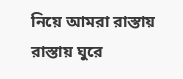নিয়ে আমরা রাস্তায় রাস্তায় ঘুরে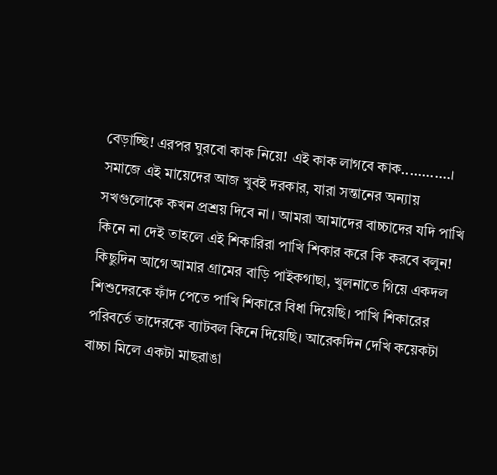বেড়াচ্ছি! এরপর ঘুরবো কাক নিয়ে! এই কাক লাগবে কাক............।
সমাজে এই মায়েদের আজ খুবই দরকার, যারা সন্তানের অন্যায় সখগুলোকে কখন প্রশ্রয় দিবে না। আমরা আমাদের বাচ্চাদের যদি পাখি কিনে না দেই তাহলে এই শিকারিরা পাখি শিকার করে কি করবে বলুন! কিছুদিন আগে আমার গ্রামের বাড়ি পাইকগাছা, খুলনাতে গিয়ে একদল শিশুদেরকে ফাঁদ পেতে পাখি শিকারে বিধা দিয়েছি। পাখি শিকারের পরিবর্তে তাদেরকে ব্যাটবল কিনে দিয়েছি। আরেকদিন দেখি কয়েকটা বাচ্চা মিলে একটা মাছরাঙা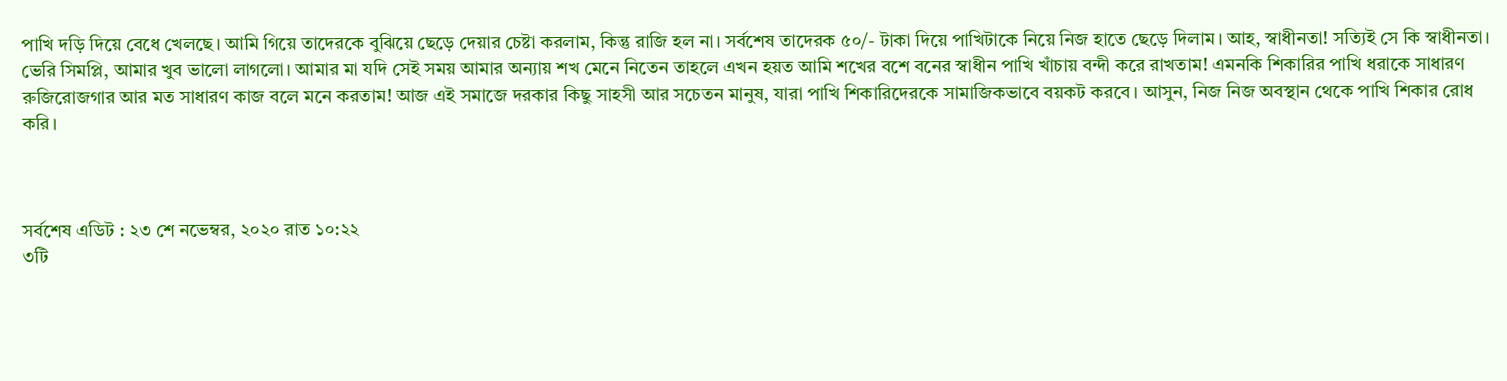পাখি দড়ি দিয়ে বেধে খেলছে। আমি গিয়ে তাদেরকে বুঝিয়ে ছেড়ে দেয়ার চেষ্টা করলাম, কিন্তু রাজি হল না। সর্বশেষ তাদেরক ৫০/- টাকা দিয়ে পাখিটাকে নিয়ে নিজ হাতে ছেড়ে দিলাম। আহ, স্বাধীনতা! সত্যিই সে কি স্বাধীনতা। ভেরি সিমপ্লি, আমার খুব ভালো লাগলো। আমার মা যদি সেই সময় আমার অন্যায় শখ মেনে নিতেন তাহলে এখন হয়ত আমি শখের বশে বনের স্বাধীন পাখি খাঁচায় বন্দী করে রাখতাম! এমনকি শিকারির পাখি ধরাকে সাধারণ রুজিরোজগার আর মত সাধারণ কাজ বলে মনে করতাম! আজ এই সমাজে দরকার কিছু সাহসী আর সচেতন মানুষ, যারা পাখি শিকারিদেরকে সামাজিকভাবে বয়কট করবে। আসুন, নিজ নিজ অবস্থান থেকে পাখি শিকার রোধ করি।



সর্বশেষ এডিট : ২৩ শে নভেম্বর, ২০২০ রাত ১০:২২
৩টি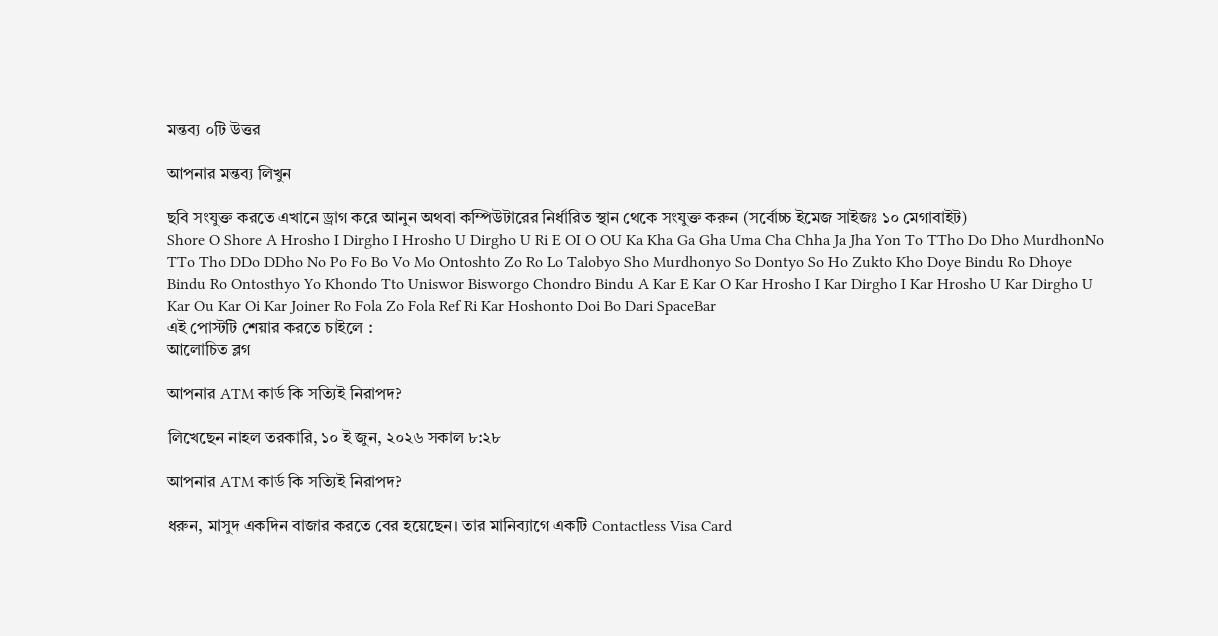মন্তব্য ০টি উত্তর

আপনার মন্তব্য লিখুন

ছবি সংযুক্ত করতে এখানে ড্রাগ করে আনুন অথবা কম্পিউটারের নির্ধারিত স্থান থেকে সংযুক্ত করুন (সর্বোচ্চ ইমেজ সাইজঃ ১০ মেগাবাইট)
Shore O Shore A Hrosho I Dirgho I Hrosho U Dirgho U Ri E OI O OU Ka Kha Ga Gha Uma Cha Chha Ja Jha Yon To TTho Do Dho MurdhonNo TTo Tho DDo DDho No Po Fo Bo Vo Mo Ontoshto Zo Ro Lo Talobyo Sho Murdhonyo So Dontyo So Ho Zukto Kho Doye Bindu Ro Dhoye Bindu Ro Ontosthyo Yo Khondo Tto Uniswor Bisworgo Chondro Bindu A Kar E Kar O Kar Hrosho I Kar Dirgho I Kar Hrosho U Kar Dirgho U Kar Ou Kar Oi Kar Joiner Ro Fola Zo Fola Ref Ri Kar Hoshonto Doi Bo Dari SpaceBar
এই পোস্টটি শেয়ার করতে চাইলে :
আলোচিত ব্লগ

আপনার ATM কার্ড কি সত্যিই নিরাপদ?

লিখেছেন নাহল তরকারি, ১০ ই জুন, ২০২৬ সকাল ৮:২৮

আপনার ATM কার্ড কি সত্যিই নিরাপদ?

ধরুন, মাসুদ একদিন বাজার করতে বের হয়েছেন। তার মানিব্যাগে একটি Contactless Visa Card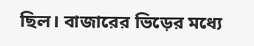ছিল। বাজারের ভিড়ের মধ্যে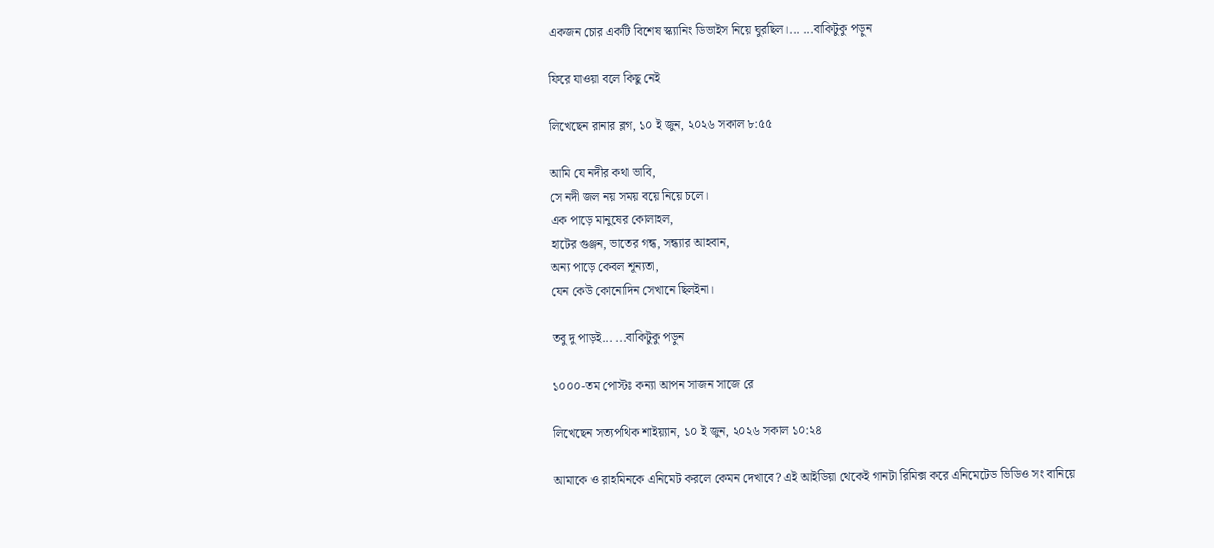একজন চোর একটি বিশেষ স্ক্যানিং ডিভাইস নিয়ে ঘুরছিল।... ...বাকিটুকু পড়ুন

ফিরে যাওয়া বলে কিছু নেই

লিখেছেন রানার ব্লগ, ১০ ই জুন, ২০২৬ সকাল ৮:৫৫

আমি যে নদীর কথা ভাবি,
সে নদী জল নয় সময় বয়ে নিয়ে চলে।
এক পাড়ে মানুষের কোলাহল,
হাটের গুঞ্জন, ভাতের গন্ধ, সন্ধ্যার আহবান,
অন্য পাড়ে কেবল শূন্যতা,
যেন কেউ কোনোদিন সেখানে ছিলইনা।

তবু দু পাড়ই... ...বাকিটুকু পড়ুন

১০০০-তম পোস্টঃ কন্যা আপন সাজন সাজে রে

লিখেছেন সত্যপথিক শাইয়্যান, ১০ ই জুন, ২০২৬ সকাল ১০:২৪

আমাকে ও রাহমিনকে এনিমেট করলে কেমন দেখাবে? এই আইডিয়া থেকেই গানটা রিমিক্স করে এনিমেটেড ভিডিও সং বানিয়ে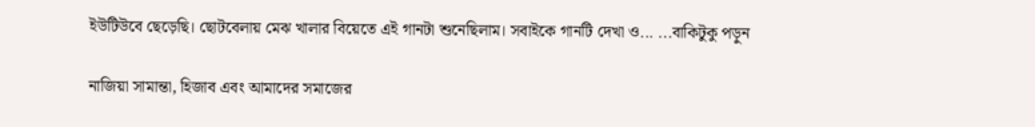ইউটিউবে ছেড়েছি। ছোটবেলায় মেঝ খালার বিয়েতে এই গানটা শুনেছিলাম। সবাইকে গানটি দেখা ও... ...বাকিটুকু পড়ুন

নাজিয়া সামান্তা, হিজাব এবং আমাদের সমাজের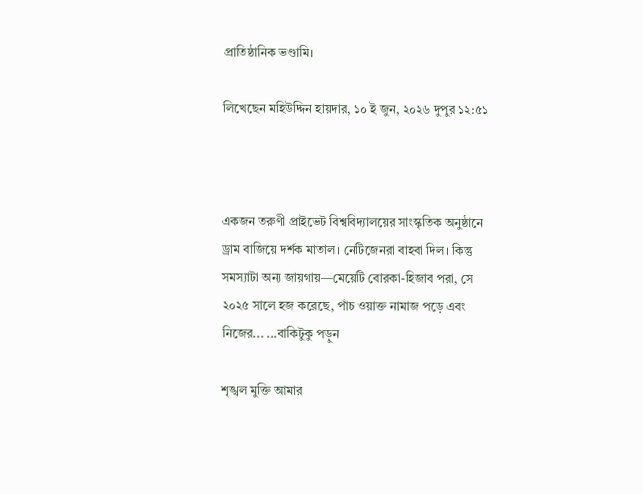প্রাতিষ্ঠানিক ভণ্ডামি।

লিখেছেন মহিউদ্দিন হায়দার, ১০ ই জুন, ২০২৬ দুপুর ১২:৫১



একজন তরুণী প্রাইভেট বিশ্ববিদ্যালয়ের সাংস্কৃতিক অনুষ্ঠানে ড্রাম বাজিয়ে দর্শক মাতাল। নেটিজেনরা বাহবা দিল। কিন্তু সমস্যাটা অন্য জায়গায়—মেয়েটি বোরকা-হিজাব পরা, সে ২০২৫ সালে হজ করেছে, পাঁচ ওয়াক্ত নামাজ পড়ে এবং নিজের... ...বাকিটুকু পড়ুন

শৃঙ্খল মুক্তি আমার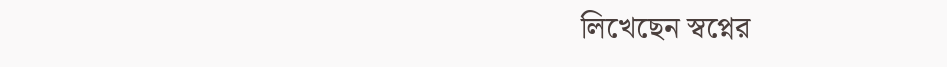লিখেছেন স্বপ্নের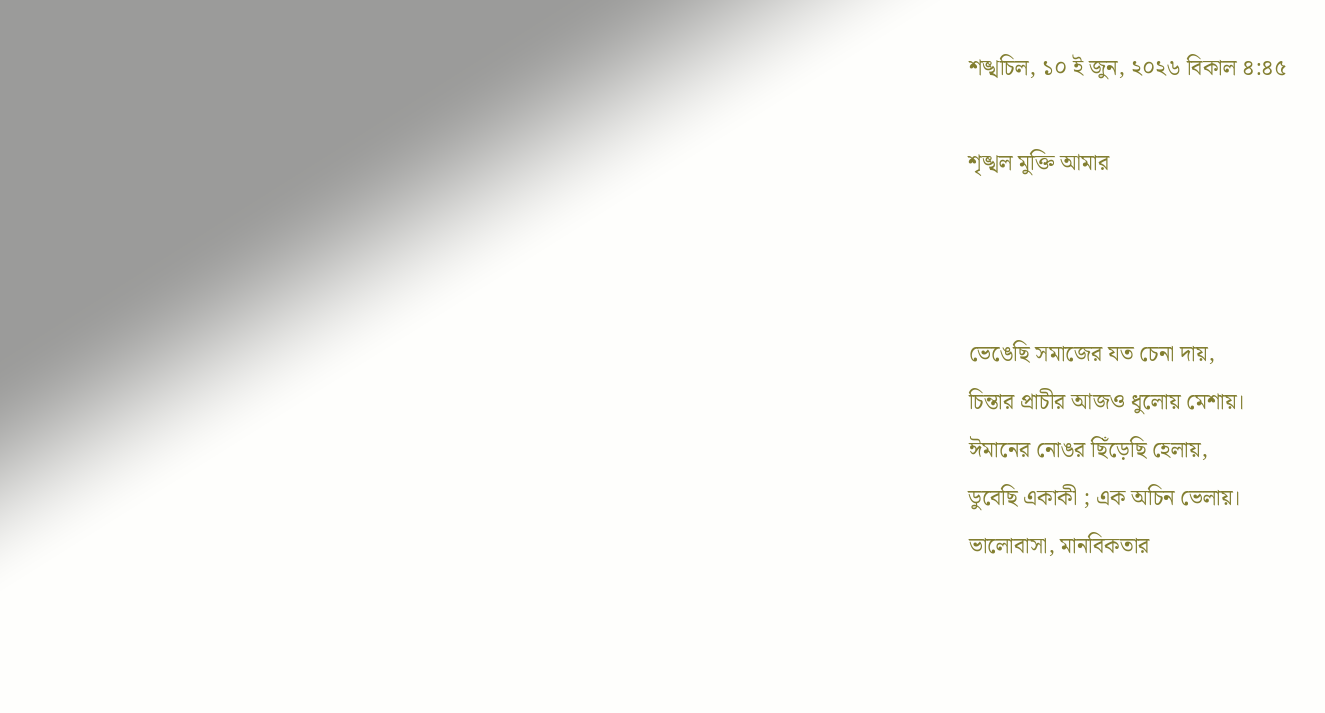শঙ্খচিল, ১০ ই জুন, ২০২৬ বিকাল ৪:৪৫

শৃঙ্খল মুক্তি আমার



ভেঙেছি সমাজের যত চেনা দায়,
চিন্তার প্রাচীর আজও ধুলোয় মেশায়।
ঈমানের নোঙর ছিঁড়েছি হেলায়,
ডুবেছি একাকী ; এক অচিন ভেলায়।
ভালোবাসা, মানবিকতার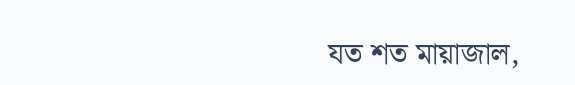যত শত মায়াজাল,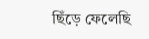ছিঁড়ে ফেলেছি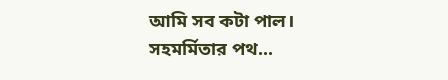আমি সব কটা পাল।
সহমর্মিতার পথ...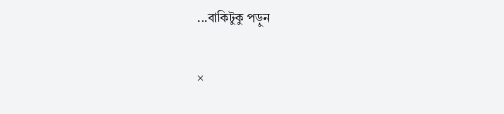...বাকিটুকু পড়ুন

×